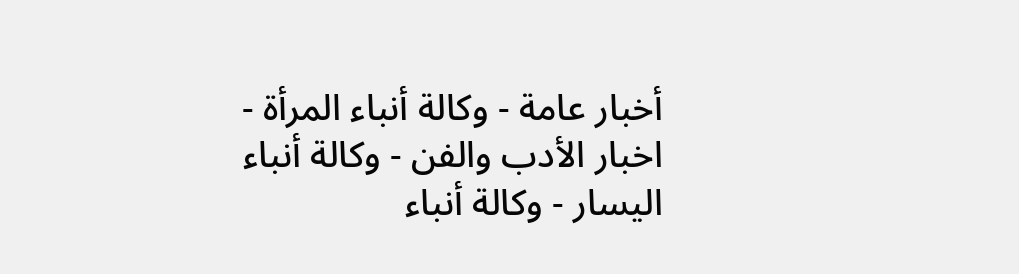أخبار عامة - وكالة أنباء المرأة - اخبار الأدب والفن - وكالة أنباء اليسار - وكالة أنباء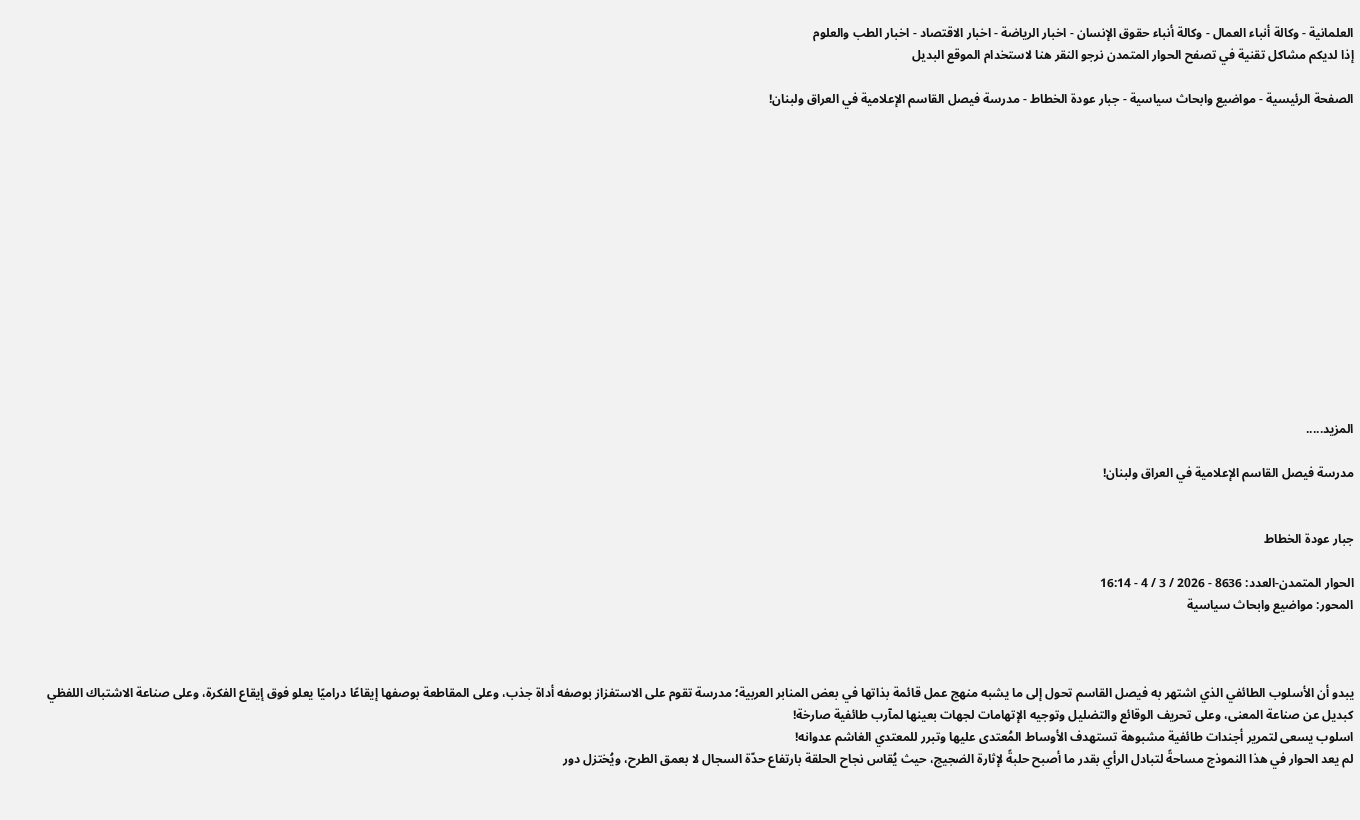العلمانية - وكالة أنباء العمال - وكالة أنباء حقوق الإنسان - اخبار الرياضة - اخبار الاقتصاد - اخبار الطب والعلوم
إذا لديكم مشاكل تقنية في تصفح الحوار المتمدن نرجو النقر هنا لاستخدام الموقع البديل

الصفحة الرئيسية - مواضيع وابحاث سياسية - جبار عودة الخطاط - مدرسة فيصل القاسم الإعلامية في العراق ولبنان!














المزيد.....

مدرسة فيصل القاسم الإعلامية في العراق ولبنان!


جبار عودة الخطاط

الحوار المتمدن-العدد: 8636 - 2026 / 3 / 4 - 16:14
المحور: مواضيع وابحاث سياسية



يبدو أن الأسلوب الطائفي الذي اشتهر به فيصل القاسم تحول إلى ما يشبه منهج عمل قائمة بذاتها في بعض المنابر العربية؛ مدرسة تقوم على الاستفزاز بوصفه أداة جذب، وعلى المقاطعة بوصفها إيقاعًا دراميًا يعلو فوق إيقاع الفكرة، وعلى صناعة الاشتباك اللفظي كبديل عن صناعة المعنى، وعلى تحريف الوقائع والتضليل وتوجيه الإتهامات لجهات بعينها لمآرب طائفية صارخة!
اسلوب يسعى لتمرير أجندات طائفية مشبوهة تستهدف الأوساط المُعتدى عليها وتبرر للمعتدي الغاشم عدوانه!
لم يعد الحوار في هذا النموذج مساحةً لتبادل الرأي بقدر ما أصبح حلبةً لإثارة الضجيج، حيث يُقاس نجاح الحلقة بارتفاع حدّة السجال لا بعمق الطرح، ويُختزل دور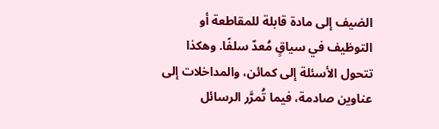الضيف إلى مادة قابلة للمقاطعة أو التوظيف في سياقٍ مُعدّ سلفًا. وهكذا تتحول الأسئلة إلى كمائن، والمداخلات إلى عناوين صادمة، فيما تُمرَّر الرسائل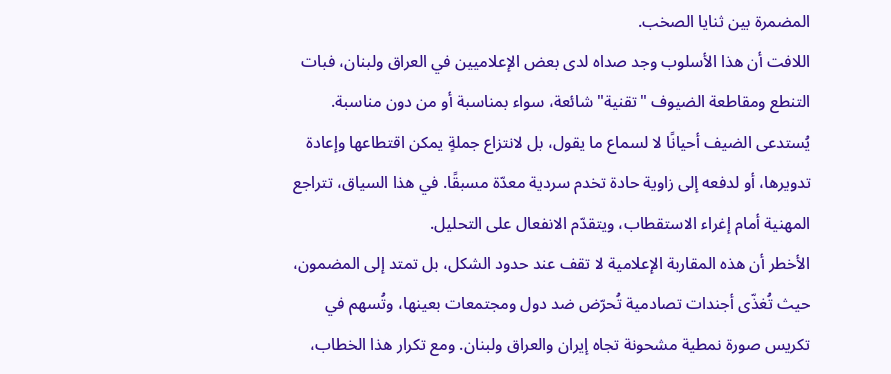المضمرة بين ثنايا الصخب.
اللافت أن هذا الأسلوب وجد صداه لدى بعض الإعلاميين في العراق ولبنان، فبات التنطع ومقاطعة الضيوف "تقنية" شائعة، سواء بمناسبة أو من دون مناسبة. يُستدعى الضيف أحيانًا لا لسماع ما يقول، بل لانتزاع جملةٍ يمكن اقتطاعها وإعادة تدويرها، أو لدفعه إلى زاوية حادة تخدم سردية معدّة مسبقًا. في هذا السياق، تتراجع المهنية أمام إغراء الاستقطاب، ويتقدّم الانفعال على التحليل.
الأخطر أن هذه المقاربة الإعلامية لا تقف عند حدود الشكل، بل تمتد إلى المضمون، حيث تُغذّى أجندات تصادمية تُحرّض ضد دول ومجتمعات بعينها، وتُسهم في تكريس صورة نمطية مشحونة تجاه إيران والعراق ولبنان. ومع تكرار هذا الخطاب،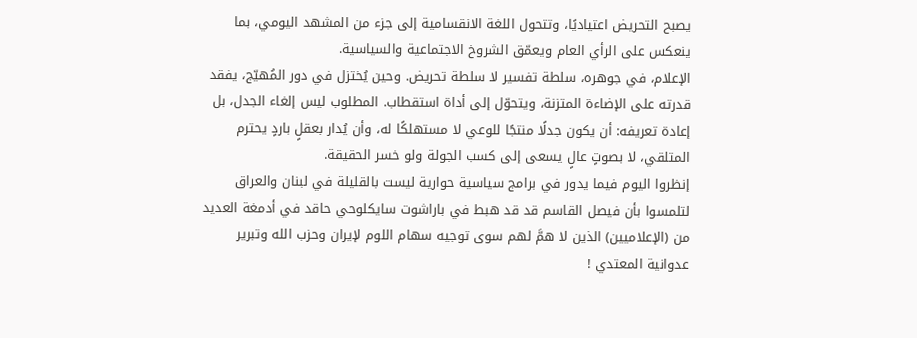يصبح التحريض اعتياديًا، وتتحول اللغة الانقسامية إلى جزء من المشهد اليومي، بما ينعكس على الرأي العام ويعمّق الشروخ الاجتماعية والسياسية.
الإعلام، في جوهره، سلطة تفسير لا سلطة تحريض. وحين يُختزل في دور المُهيّج، يفقد قدرته على الإضاءة المتزنة، ويتحوّل إلى أداة استقطاب. المطلوب ليس إلغاء الجدل، بل إعادة تعريفه: أن يكون جدلًا منتجًا للوعي لا مستهلكًا له، وأن يُدار بعقلٍ باردٍ يحترم المتلقي، لا بصوتٍ عالٍ يسعى إلى كسب الجولة ولو خسر الحقيقة.
إنظروا اليوم فيما يدور في برامج سياسية حوارية ليست بالقليلة في لبنان والعراق لتلمسوا بأن فيصل القاسم قد قد هبط في باراشوت سايكلوحي حاقد في أدمغة العديد من (الإعلاميين) الذين لا همَّ لهم سوى توجيه سهام اللوم لإيران وحزب الله وتبرير عدوانية المعتدي !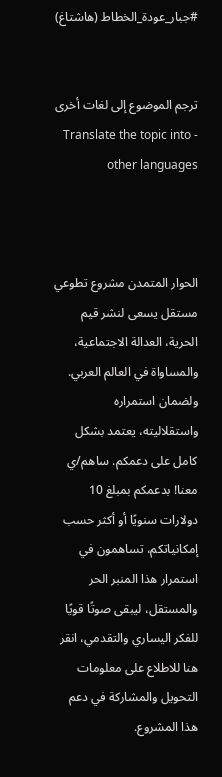#جبار_عودة_الخطاط (هاشتاغ)


ترجم الموضوع إلى لغات أخرى - Translate the topic into other languages



الحوار المتمدن مشروع تطوعي مستقل يسعى لنشر قيم الحرية، العدالة الاجتماعية، والمساواة في العالم العربي. ولضمان استمراره واستقلاليته، يعتمد بشكل كامل على دعمكم. ساهم/ي معنا! بدعمكم بمبلغ 10 دولارات سنويًا أو أكثر حسب إمكانياتكم، تساهمون في استمرار هذا المنبر الحر والمستقل، ليبقى صوتًا قويًا للفكر اليساري والتقدمي، انقر هنا للاطلاع على معلومات التحويل والمشاركة في دعم هذا المشروع.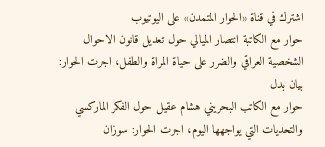اشترك في قناة «الحوار المتمدن» على اليوتيوب
حوار مع الكاتبة انتصار الميالي حول تعديل قانون الاحوال الشخصية العراقي والضرر على حياة المراة والطفل، اجرت الحوار: بيان بدل
حوار مع الكاتب البحريني هشام عقيل حول الفكر الماركسي والتحديات التي يواجهها اليوم، اجرت الحوار: سوزان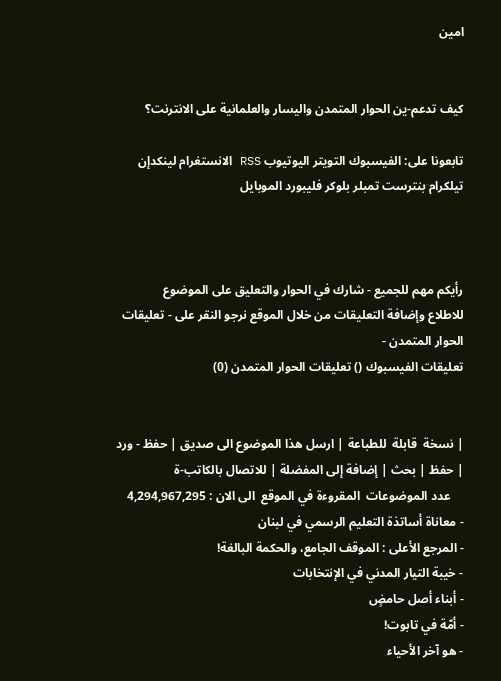امين


كيف تدعم-ين الحوار المتمدن واليسار والعلمانية على الانترنت؟

تابعونا على: الفيسبوك التويتر اليوتيوب RSS الانستغرام لينكدإن تيلكرام بنترست تمبلر بلوكر فليبورد الموبايل



رأيكم مهم للجميع - شارك في الحوار والتعليق على الموضوع
للاطلاع وإضافة التعليقات من خلال الموقع نرجو النقر على - تعليقات الحوار المتمدن -
تعليقات الفيسبوك () تعليقات الحوار المتمدن (0)


| نسخة  قابلة  للطباعة | ارسل هذا الموضوع الى صديق | حفظ - ورد
| حفظ | بحث | إضافة إلى المفضلة | للاتصال بالكاتب-ة
    عدد الموضوعات  المقروءة في الموقع  الى الان : 4,294,967,295
- معاناة أساتذة التعليم الرسمي في لبنان
- المرجع الأعلى : الموقف الجامع، والحكمة البالغة!
- خيبة التيار المدني في الإنتخابات
- أبناء أصل حامضٍ
- أمّة في تابوت!
- هو آخر الأحياء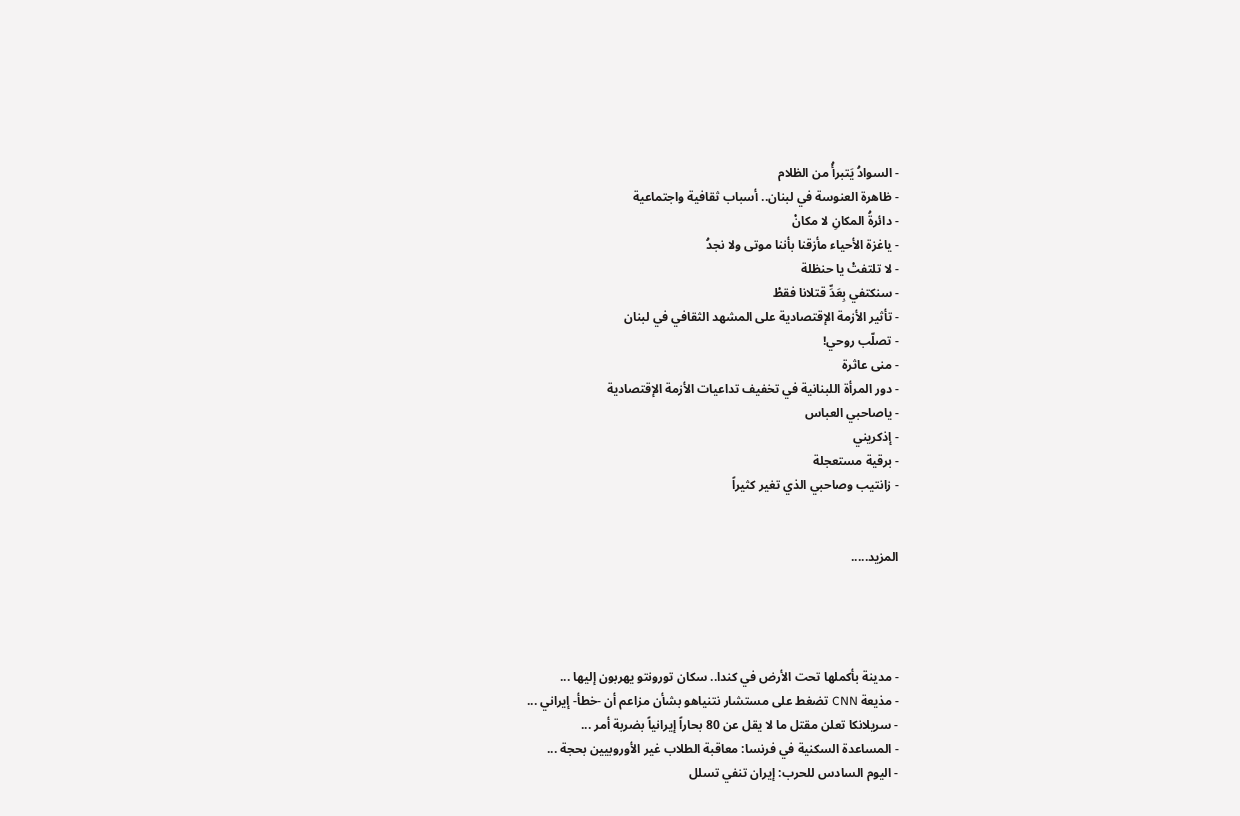- السوادُ يَتبرأُ من الظلام
- ظاهرة العنوسة في لبنان.. أسباب ثقافية واجتماعية
- دائرةُ المكانِ لا مكانْ
- ياغزة الأحياء مأزقنا بأننا موتى ولا نجدُ
- لا تلتفتْ يا حنظلة
- سنكتفي بِعَدِّ قتلانا فقطْ
- تأثير الأزمة الإقتصادية على المشهد الثقافي في لبنان
- تصلّب روحي!
- منى عاثرة
- دور المرأة اللبنانية في تخفيف تداعيات الأزمة الإقتصادية
- ياصاحبي العباس
- إذكريني
- برقية مستعجلة
- زانتيب وصاحبي الذي تغير كثيراً


المزيد.....




- مدينة بأكملها تحت الأرض في كندا.. سكان تورونتو يهربون إليها ...
- مذيعة CNN تضغط على مستشار نتنياهو بشأن مزاعم أن -خطأ- إيراني ...
- سريلانكا تعلن مقتل ما لا يقل عن 80 بحاراً إيرانياً بضربة أمر ...
- المساعدة السكنية في فرنسا: معاقبة الطلاب غير الأوروبيين بحجة ...
- اليوم السادس للحرب: إيران تنفي تسلل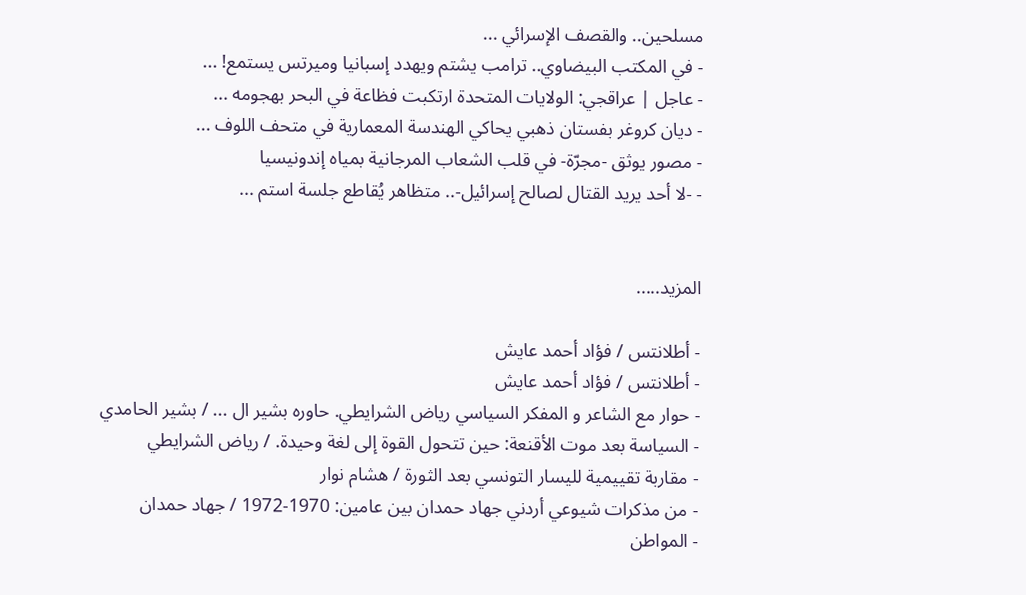مسلحين.. والقصف الإسرائي ...
- في المكتب البيضاوي.. ترامب يشتم ويهدد إسبانيا وميرتس يستمع! ...
- عاجل | عراقجي: الولايات المتحدة ارتكبت فظاعة في البحر بهجومه ...
- ديان كروغر بفستان ذهبي يحاكي الهندسة المعمارية في متحف اللوف ...
- مصور يوثق -مجرّة- في قلب الشعاب المرجانية بمياه إندونيسيا
- -لا أحد يريد القتال لصالح إسرائيل-.. متظاهر يُقاطع جلسة استم ...


المزيد.....

- أطلانتس / فؤاد أحمد عايش
- أطلانتس / فؤاد أحمد عايش
- حوار مع الشاعر و المفكر السياسي رياض الشرايطي. حاوره بشير ال ... / بشير الحامدي
- السياسة بعد موت الأقنعة: حين تتحول القوة إلى لغة وحيدة. / رياض الشرايطي
- مقاربة تقييمية لليسار التونسي بعد الثورة / هشام نوار
- من مذكرات شيوعي أردني جهاد حمدان بين عامين: 1970-1972 / جهاد حمدان
- المواطن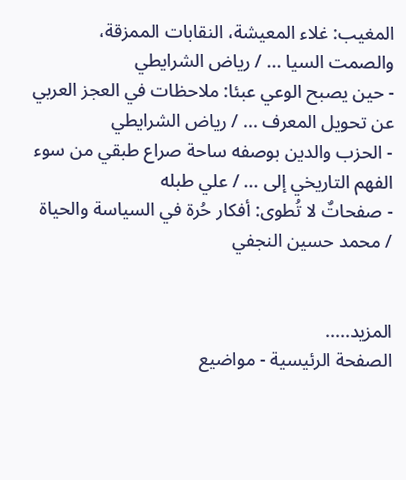المغيب: غلاء المعيشة، النقابات الممزقة، والصمت السيا ... / رياض الشرايطي
- حين يصبح الوعي عبئا: ملاحظات في العجز العربي عن تحويل المعرف ... / رياض الشرايطي
- الحزب والدين بوصفه ساحة صراع طبقي من سوء الفهم التاريخي إلى ... / علي طبله
- صفحاتٌ لا تُطوى: أفكار حُرة في السياسة والحياة / محمد حسين النجفي


المزيد.....
الصفحة الرئيسية - مواضيع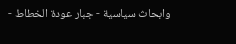وابحاث سياسية - جبار عودة الخطاط -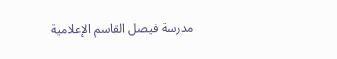مدرسة فيصل القاسم الإعلامية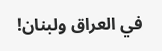في العراق ولبنان!